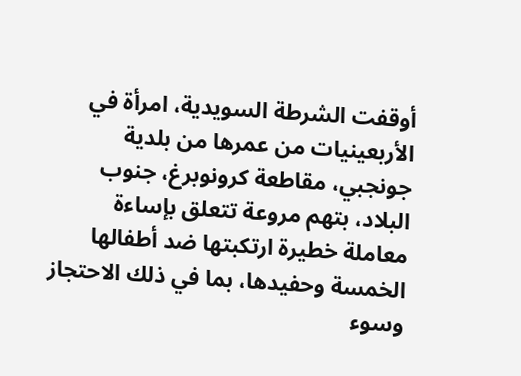أوقفت الشرطة السويدية، امرأة في الأربعينيات من عمرها من بلدية جونجبي، مقاطعة كرونوبرغ، جنوب البلاد، بتهم مروعة تتعلق بإساءة معاملة خطيرة ارتكبتها ضد أطفالها الخمسة وحفيدها، بما في ذلك الاحتجاز وسوء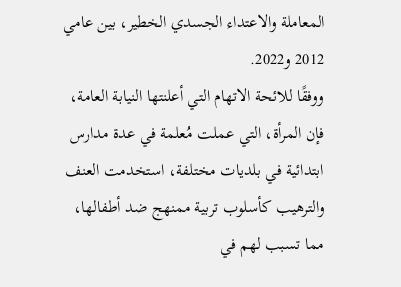المعاملة والاعتداء الجسدي الخطير، بين عامي 2012 و2022.
ووفقًا للائحة الاتهام التي أعلنتها النيابة العامة، فإن المرأة، التي عملت مُعلمة في عدة مدارس ابتدائية في بلديات مختلفة، استخدمت العنف والترهيب كأسلوب تربية ممنهج ضد أطفالها، مما تسبب لهم في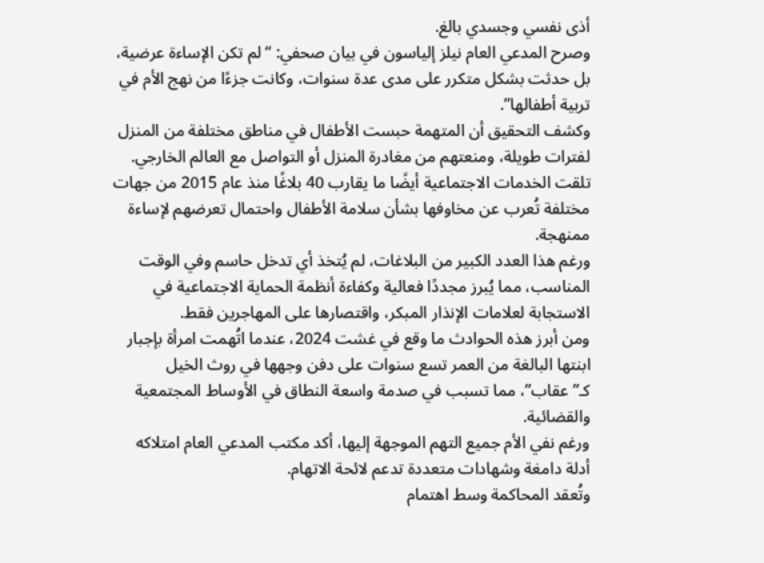أذى نفسي وجسدي بالغ.
وصرح المدعي العام نيلز إلياسون في بيان صحفي: “لم تكن الإساءة عرضية، بل حدثت بشكل متكرر على مدى عدة سنوات، وكانت جزءًا من نهج الأم في تربية أطفالها”.
وكشف التحقيق أن المتهمة حبست الأطفال في مناطق مختلفة من المنزل لفترات طويلة، ومنعتهم من مغادرة المنزل أو التواصل مع العالم الخارجي.
تلقت الخدمات الاجتماعية أيضًا ما يقارب 40 بلاغًا منذ عام 2015 من جهات مختلفة تُعرب عن مخاوفها بشأن سلامة الأطفال واحتمال تعرضهم لإساءة ممنهجة.
ورغم هذا العدد الكبير من البلاغات، لم يُتخذ أي تدخل حاسم وفي الوقت المناسب، مما يُبرز مجددًا فعالية وكفاءة أنظمة الحماية الاجتماعية في الاستجابة لعلامات الإنذار المبكر، واقتصارها على المهاجرين فقط.
ومن أبرز هذه الحوادث ما وقع في غشت 2024، عندما اتُهمت امرأة بإجبار ابنتها البالغة من العمر تسع سنوات على دفن وجهها في روث الخيل كـ”عقاب”، مما تسبب في صدمة واسعة النطاق في الأوساط المجتمعية والقضائية.
ورغم نفي الأم جميع التهم الموجهة إليها، أكد مكتب المدعي العام امتلاكه أدلة دامغة وشهادات متعددة تدعم لائحة الاتهام.
وتُعقد المحاكمة وسط اهتمام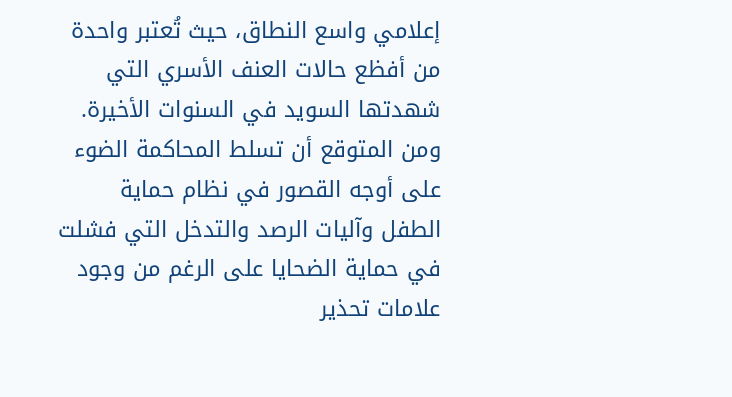إعلامي واسع النطاق، حيث تُعتبر واحدة من أفظع حالات العنف الأسري التي شهدتها السويد في السنوات الأخيرة.
ومن المتوقع أن تسلط المحاكمة الضوء على أوجه القصور في نظام حماية الطفل وآليات الرصد والتدخل التي فشلت في حماية الضحايا على الرغم من وجود علامات تحذير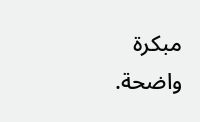مبكرة واضحة.